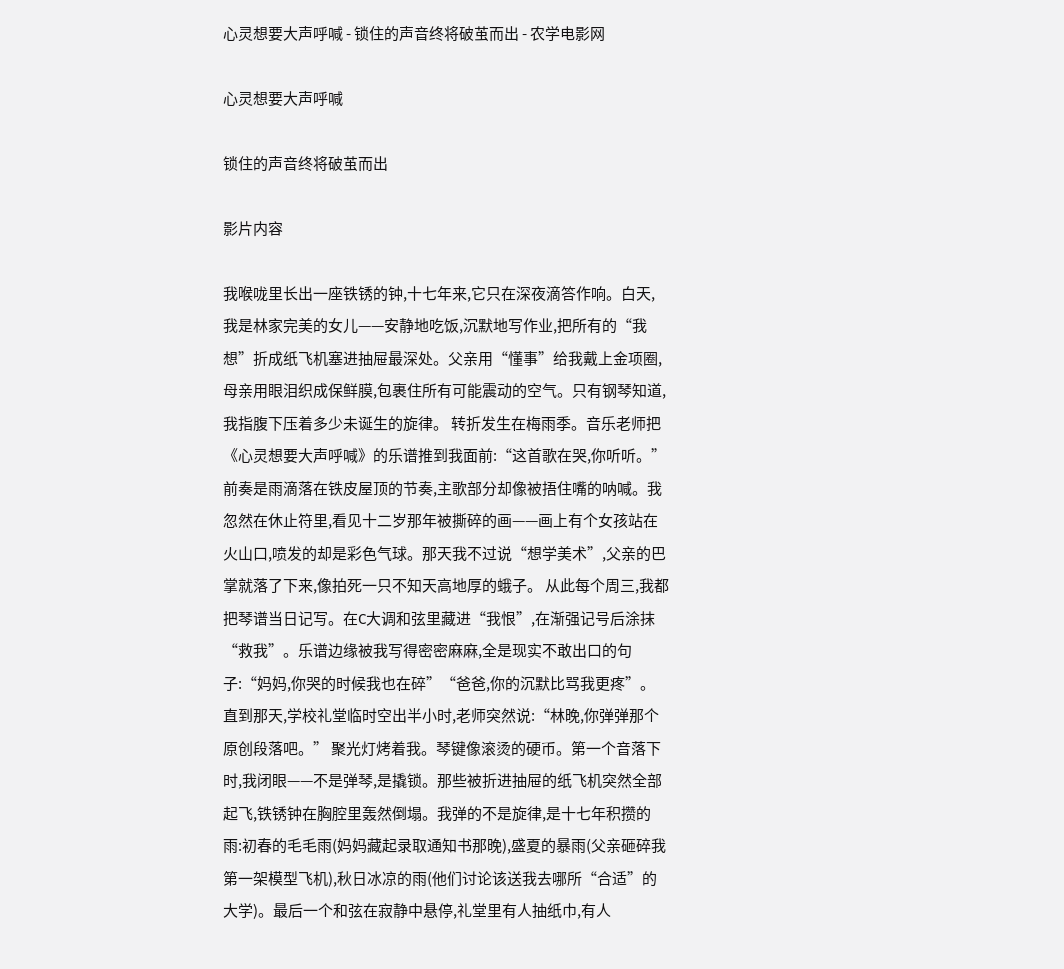心灵想要大声呼喊 - 锁住的声音终将破茧而出 - 农学电影网

心灵想要大声呼喊

锁住的声音终将破茧而出

影片内容

我喉咙里长出一座铁锈的钟,十七年来,它只在深夜滴答作响。白天,我是林家完美的女儿——安静地吃饭,沉默地写作业,把所有的“我想”折成纸飞机塞进抽屉最深处。父亲用“懂事”给我戴上金项圈,母亲用眼泪织成保鲜膜,包裹住所有可能震动的空气。只有钢琴知道,我指腹下压着多少未诞生的旋律。 转折发生在梅雨季。音乐老师把《心灵想要大声呼喊》的乐谱推到我面前:“这首歌在哭,你听听。”前奏是雨滴落在铁皮屋顶的节奏,主歌部分却像被捂住嘴的呐喊。我忽然在休止符里,看见十二岁那年被撕碎的画——画上有个女孩站在火山口,喷发的却是彩色气球。那天我不过说“想学美术”,父亲的巴掌就落了下来,像拍死一只不知天高地厚的蛾子。 从此每个周三,我都把琴谱当日记写。在C大调和弦里藏进“我恨”,在渐强记号后涂抹“救我”。乐谱边缘被我写得密密麻麻,全是现实不敢出口的句子:“妈妈,你哭的时候我也在碎”“爸爸,你的沉默比骂我更疼”。直到那天,学校礼堂临时空出半小时,老师突然说:“林晚,你弹弹那个原创段落吧。” 聚光灯烤着我。琴键像滚烫的硬币。第一个音落下时,我闭眼——不是弹琴,是撬锁。那些被折进抽屉的纸飞机突然全部起飞,铁锈钟在胸腔里轰然倒塌。我弹的不是旋律,是十七年积攒的雨:初春的毛毛雨(妈妈藏起录取通知书那晚),盛夏的暴雨(父亲砸碎我第一架模型飞机),秋日冰凉的雨(他们讨论该送我去哪所“合适”的大学)。最后一个和弦在寂静中悬停,礼堂里有人抽纸巾,有人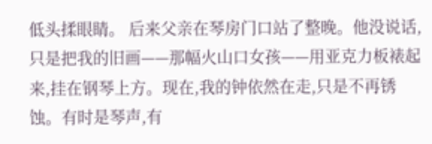低头揉眼睛。 后来父亲在琴房门口站了整晚。他没说话,只是把我的旧画——那幅火山口女孩——用亚克力板裱起来,挂在钢琴上方。现在,我的钟依然在走,只是不再锈蚀。有时是琴声,有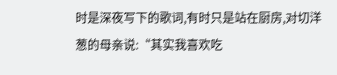时是深夜写下的歌词,有时只是站在厨房,对切洋葱的母亲说:“其实我喜欢吃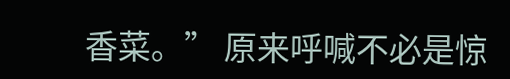香菜。” 原来呼喊不必是惊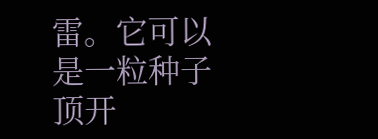雷。它可以是一粒种子顶开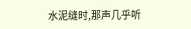水泥缝时,那声几乎听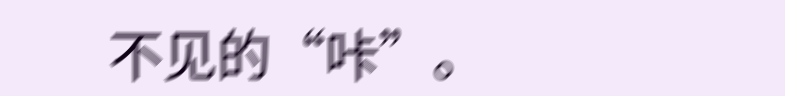不见的“咔”。